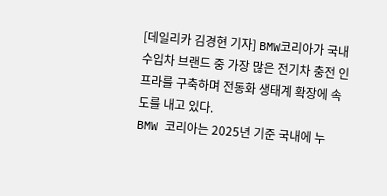[데일리카 김경현 기자] BMW코리아가 국내 수입차 브랜드 중 가장 많은 전기차 충전 인프라를 구축하며 전동화 생태계 확장에 속도를 내고 있다.
BMW 코리아는 2025년 기준 국내에 누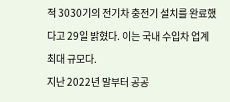적 3030기의 전기차 충전기 설치를 완료했다고 29일 밝혔다. 이는 국내 수입차 업계 최대 규모다.
지난 2022년 말부터 공공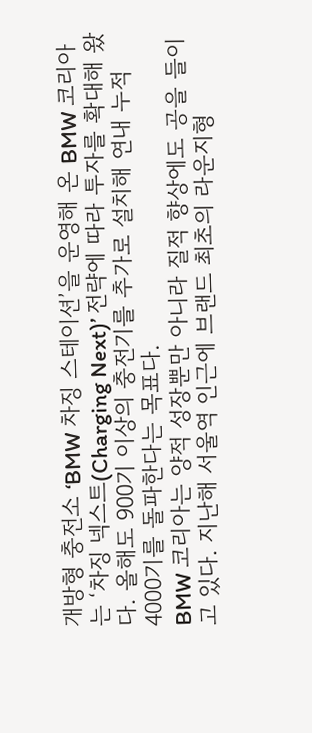개방형 충전소 ‘BMW 차징 스테이션’을 운영해 온 BMW 코리아는 ‘차징 넥스트(Charging Next)’ 전략에 따라 투자를 확대해 왔다. 올해도 900기 이상의 충전기를 추가로 설치해 연내 누적 4000기를 돌파한다는 목표다.
BMW 코리아는 양적 성장뿐만 아니라 질적 향상에도 공을 들이고 있다. 지난해 서울역 인근에 브랜드 최초의 라운지형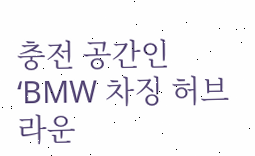충전 공간인 ‘BMW 차징 허브 라운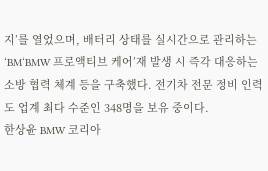지’를 열었으며, 배터리 상태를 실시간으로 관리하는 ‘BM‘BMW 프로액티브 케어’재 발생 시 즉각 대응하는 소방 협력 체계 등을 구축했다. 전기차 전문 정비 인력도 업계 최다 수준인 348명을 보유 중이다.
한상윤 BMW 코리아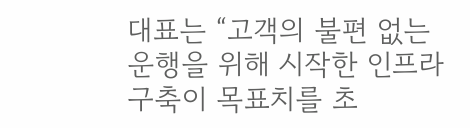대표는 “고객의 불편 없는 운행을 위해 시작한 인프라 구축이 목표치를 초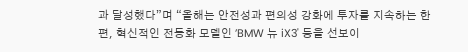과 달성했다”며 “올해는 안전성과 편의성 강화에 투자를 지속하는 한편, 혁신적인 전동화 모델인 ’BMW 뉴 iX3' 등을 선보이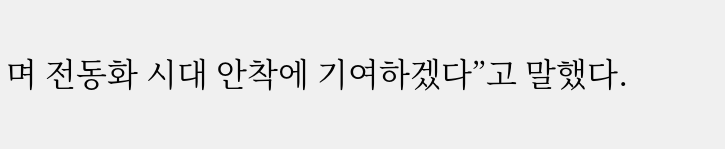며 전동화 시대 안착에 기여하겠다”고 말했다.